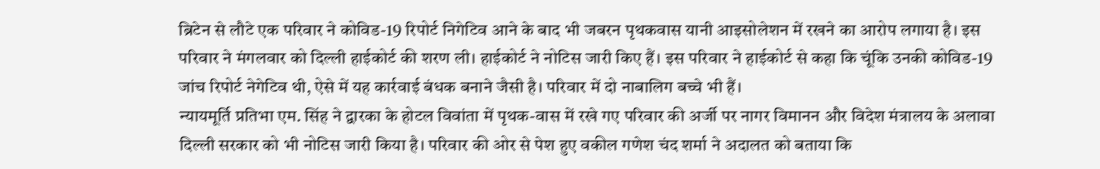ब्रिटेन से लौटे एक परिवार ने कोविड-19 रिपोर्ट निगेटिव आने के बाद भी जबरन पृथकवास यानी आइसोलेशन में रखने का आरोप लगाया है। इस परिवार ने मंगलवार को दिल्ली हाईकोर्ट की शरण ली। हाईकोर्ट ने नोटिस जारी किए हैं। इस परिवार ने हाईकोर्ट से कहा कि चूंकि उनकी कोविड-19 जांच रिपोर्ट नेगेटिव थी, ऐसे में यह कार्रवाई बंधक बनाने जैसी है। परिवार में दो नाबालिग बच्चे भी हैं।
न्यायमूर्ति प्रतिभा एम. सिंह ने द्वारका के होटल विवांता में पृथक-वास में रखे गए परिवार की अर्जी पर नागर विमानन और विदेश मंत्रालय के अलावा दिल्ली सरकार को भी नोटिस जारी किया है। परिवार की ओर से पेश हुए वकील गणेश चंद शर्मा ने अदालत को बताया कि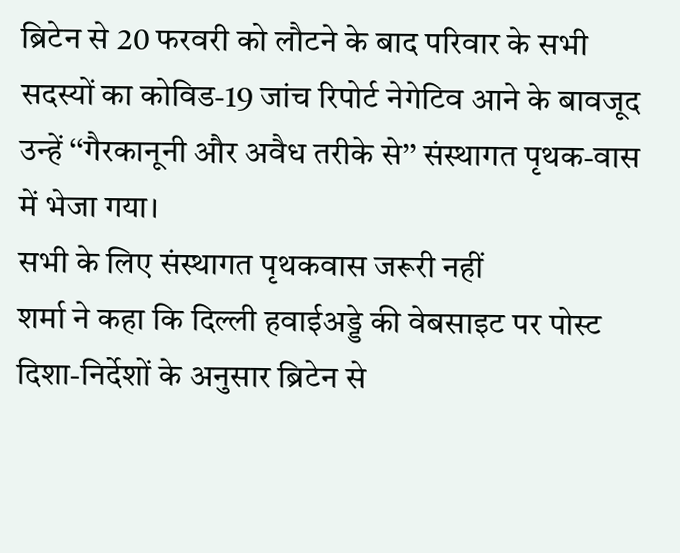ब्रिटेन से 20 फरवरी को लौटने के बाद परिवार के सभी सदस्यों का कोविड-19 जांच रिपोर्ट नेगेटिव आने के बावजूद उन्हें ‘‘गैरकानूनी और अवैध तरीके से’’ संस्थागत पृथक-वास में भेजा गया।
सभी के लिए संस्थागत पृथकवास जरूरी नहीं
शर्मा ने कहा कि दिल्ली हवाईअड्डे की वेबसाइट पर पोस्ट दिशा-निर्देशों के अनुसार ब्रिटेन से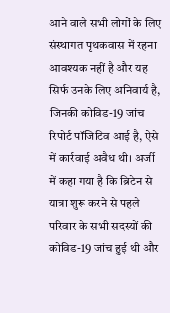आने वाले सभी लोगों के लिए संस्थागत पृथकवास में रहना आवश्यक नहीं है और यह सिर्फ उनके लिए अनिवार्य है, जिनकी कोविड-19 जांच रिपोर्ट पॉजिटिव आई है, ऐसे में कार्रवाई अवैध थी। अर्जी में कहा गया है कि ब्रिटेन से यात्रा शुरू करने से पहले परिवार के सभी सदस्यों की कोविड-19 जांच हुई थी और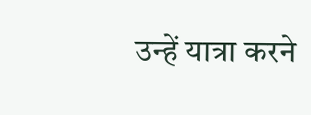उन्हें यात्रा करने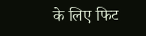के लिए फिट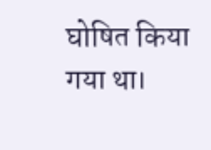घोषित किया गया था।